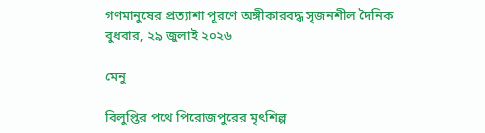গণমানুষের প্রত্যাশা পূরণে অঙ্গীকারবদ্ধ সৃজনশীল দৈনিক
বুধবার, ২৯ জুলাই ২০২৬

মেনু

বিলুপ্তির পথে পিরোজপুরের মৃৎশিল্প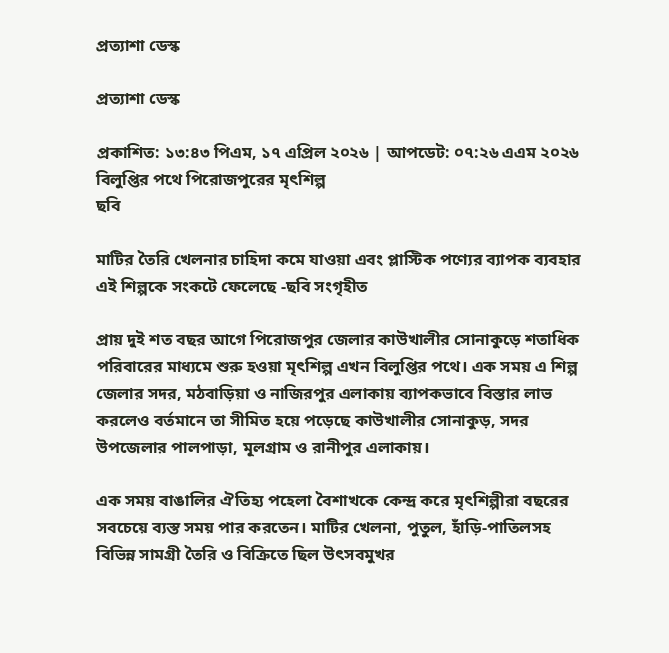প্রত্যাশা ডেস্ক

প্রত্যাশা ডেস্ক

প্রকাশিত: ১৩:৪৩ পিএম, ১৭ এপ্রিল ২০২৬ | আপডেট: ০৭:২৬ এএম ২০২৬
বিলুপ্তির পথে পিরোজপুরের মৃৎশিল্প
ছবি

মাটির তৈরি খেলনার চাহিদা কমে যাওয়া এবং প্লাস্টিক পণ্যের ব্যাপক ব্যবহার এই শিল্পকে সংকটে ফেলেছে -ছবি সংগৃহীত

প্রায় দুই শত বছর আগে পিরোজপুর জেলার কাউখালীর সোনাকুড়ে শতাধিক পরিবারের মাধ্যমে শুরু হওয়া মৃৎশিল্প এখন বিলুপ্তির পথে। এক সময় এ শিল্প জেলার সদর, মঠবাড়িয়া ও নাজিরপুর এলাকায় ব্যাপকভাবে বিস্তার লাভ করলেও বর্তমানে তা সীমিত হয়ে পড়েছে কাউখালীর সোনাকুড়, সদর উপজেলার পালপাড়া, মূলগ্রাম ও রানীপুর এলাকায়।

এক সময় বাঙালির ঐতিহ্য পহেলা বৈশাখকে কেন্দ্র করে মৃৎশিল্পীরা বছরের সবচেয়ে ব্যস্ত সময় পার করতেন। মাটির খেলনা, পুতুল, হাঁড়ি-পাতিলসহ বিভিন্ন সামগ্রী তৈরি ও বিক্রিতে ছিল উৎসবমুখর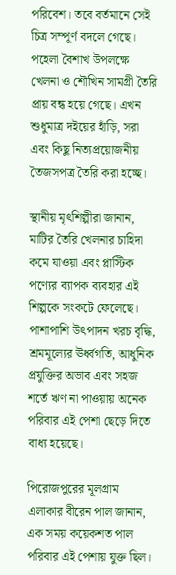পরিবেশ। তবে বর্তমানে সেই চিত্র সম্পূর্ণ বদলে গেছে। পহেলা বৈশাখ উপলক্ষে খেলনা ও শৌখিন সামগ্রী তৈরি প্রায় বন্ধ হয়ে গেছে। এখন শুধুমাত্র দইয়ের হাঁড়ি, সরা এবং কিছু নিত্যপ্রয়োজনীয় তৈজসপত্র তৈরি করা হচ্ছে।

স্থানীয় মৃৎশিল্পীরা জানান, মাটির তৈরি খেলনার চাহিদা কমে যাওয়া এবং প্লাস্টিক পণ্যের ব্যাপক ব্যবহার এই শিল্পকে সংকটে ফেলেছে। পাশাপাশি উৎপাদন খরচ বৃদ্ধি, শ্রমমূল্যের ঊর্ধ্বগতি, আধুনিক প্রযুক্তির অভাব এবং সহজ শর্তে ঋণ না পাওয়ায় অনেক পরিবার এই পেশা ছেড়ে দিতে বাধ্য হয়েছে।

পিরোজপুরের মূলগ্রাম এলাকার বীরেন পাল জানান, এক সময় কয়েকশত পাল পরিবার এই পেশায় যুক্ত ছিল।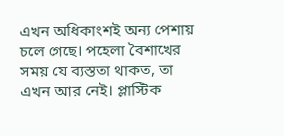এখন অধিকাংশই অন্য পেশায় চলে গেছে। পহেলা বৈশাখের সময় যে ব্যস্ততা থাকত, তা এখন আর নেই। প্লাস্টিক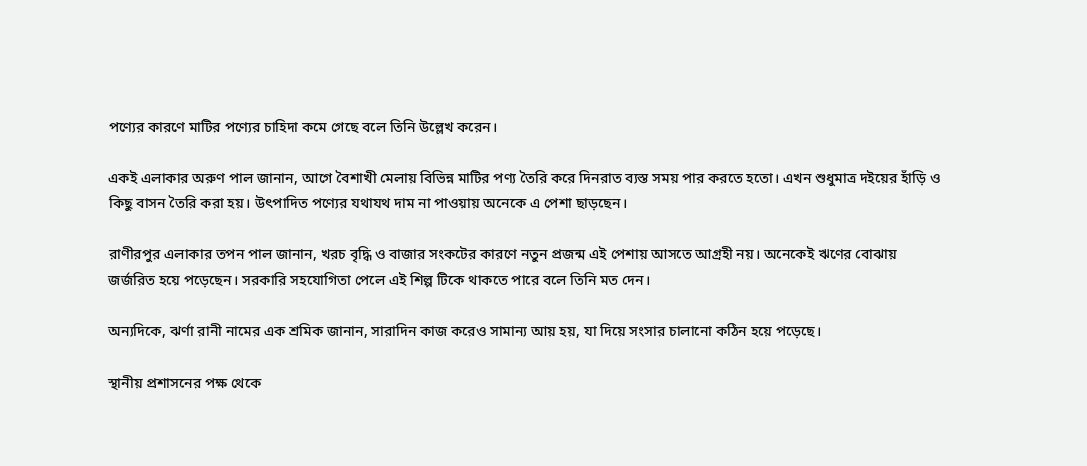পণ্যের কারণে মাটির পণ্যের চাহিদা কমে গেছে বলে তিনি উল্লেখ করেন।

একই এলাকার অরুণ পাল জানান, আগে বৈশাখী মেলায় বিভিন্ন মাটির পণ্য তৈরি করে দিনরাত ব্যস্ত সময় পার করতে হতো। এখন শুধুমাত্র দইয়ের হাঁড়ি ও কিছু বাসন তৈরি করা হয়। উৎপাদিত পণ্যের যথাযথ দাম না পাওয়ায় অনেকে এ পেশা ছাড়ছেন।

রাণীরপুর এলাকার তপন পাল জানান, খরচ বৃদ্ধি ও বাজার সংকটের কারণে নতুন প্রজন্ম এই পেশায় আসতে আগ্রহী নয়। অনেকেই ঋণের বোঝায় জর্জরিত হয়ে পড়েছেন। সরকারি সহযোগিতা পেলে এই শিল্প টিকে থাকতে পারে বলে তিনি মত দেন।

অন্যদিকে, ঝর্ণা রানী নামের এক শ্রমিক জানান, সারাদিন কাজ করেও সামান্য আয় হয়, যা দিয়ে সংসার চালানো কঠিন হয়ে পড়েছে।

স্থানীয় প্রশাসনের পক্ষ থেকে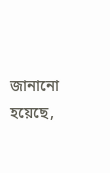জানানো হয়েছে,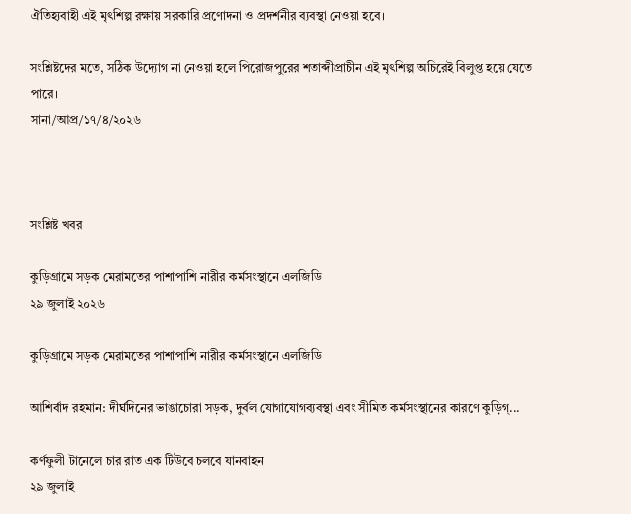ঐতিহ্যবাহী এই মৃৎশিল্প রক্ষায় সরকারি প্রণোদনা ও প্রদর্শনীর ব্যবস্থা নেওয়া হবে।

সংশ্লিষ্টদের মতে, সঠিক উদ্যোগ না নেওয়া হলে পিরোজপুরের শতাব্দীপ্রাচীন এই মৃৎশিল্প অচিরেই বিলুপ্ত হয়ে যেতে পারে।
সানা/আপ্র/১৭/৪/২০২৬



সংশ্লিষ্ট খবর

কুড়িগ্রামে সড়ক মেরামতের পাশাপাশি নারীর কর্মসংস্থানে এলজিডি
২৯ জুলাই ২০২৬

কুড়িগ্রামে সড়ক মেরামতের পাশাপাশি নারীর কর্মসংস্থানে এলজিডি

আশির্বাদ রহমান: দীর্ঘদিনের ভাঙাচোরা সড়ক, দুর্বল যোগাযোগব্যবস্থা এবং সীমিত কর্মসংস্থানের কারণে কুড়িগ্...

কর্ণফুলী টানেলে চার রাত এক টিউবে চলবে যানবাহন
২৯ জুলাই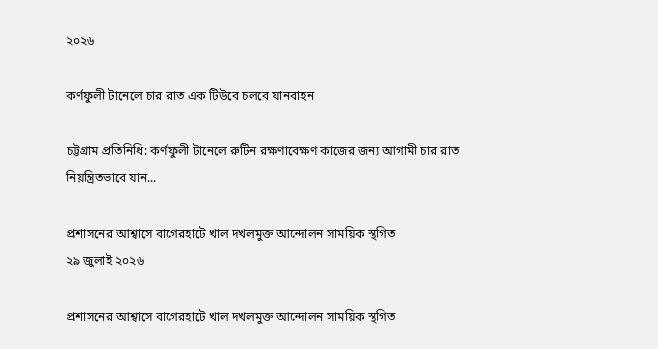২০২৬

কর্ণফুলী টানেলে চার রাত এক টিউবে চলবে যানবাহন

চট্টগ্রাম প্রতিনিধি: কর্ণফুলী টানেলে রুটিন রক্ষণাবেক্ষণ কাজের জন্য আগামী চার রাত নিয়ন্ত্রিতভাবে যান...

প্রশাসনের আশ্বাসে বাগেরহাটে খাল দখলমুক্ত আন্দোলন সাময়িক স্থগিত
২৯ জুলাই ২০২৬

প্রশাসনের আশ্বাসে বাগেরহাটে খাল দখলমুক্ত আন্দোলন সাময়িক স্থগিত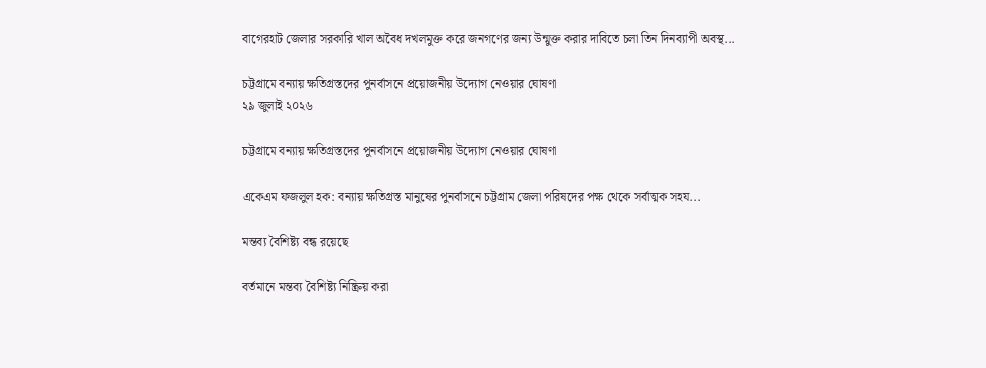বাগেরহাট জেলার সরকারি খাল অবৈধ দখলমুক্ত করে জনগণের জন্য উন্মুক্ত করার দাবিতে চলা তিন দিনব্যাপী অবস্থ...

চট্টগ্রামে বন্যায় ক্ষতিগ্রস্তদের পুনর্বাসনে প্রয়োজনীয় উদ্যোগ নেওয়ার ঘোষণা
২৯ জুলাই ২০২৬

চট্টগ্রামে বন্যায় ক্ষতিগ্রস্তদের পুনর্বাসনে প্রয়োজনীয় উদ্যোগ নেওয়ার ঘোষণা

একেএম ফজলুল হক: বন্যায় ক্ষতিগ্রস্ত মানুষের পুনর্বাসনে চট্টগ্রাম জেলা পরিষদের পক্ষ থেকে সর্বাত্মক সহয...

মন্তব্য বৈশিষ্ট্য বন্ধ রয়েছে

বর্তমানে মন্তব্য বৈশিষ্ট্য নিষ্ক্রিয় করা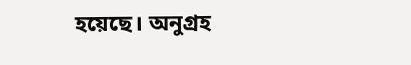হয়েছে। অনুগ্রহ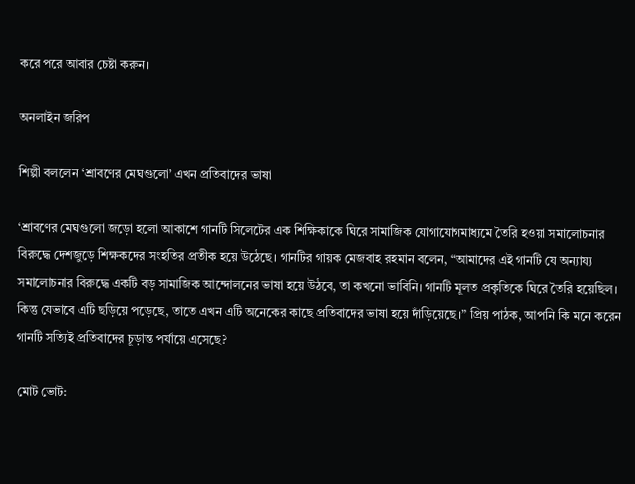করে পরে আবার চেষ্টা করুন।

অনলাইন জরিপ

শিল্পী বললেন ‘শ্রাবণের মেঘগুলো’ এখন প্রতিবাদের ভাষা

‘শ্রাবণের মেঘগুলো জড়ো হলো আকাশে গানটি সিলেটের এক শিক্ষিকাকে ঘিরে সামাজিক যোগাযোগমাধ্যমে তৈরি হওয়া সমালোচনার বিরুদ্ধে দেশজুড়ে শিক্ষকদের সংহতির প্রতীক হয়ে উঠেছে। গানটির গায়ক মেজবাহ রহমান বলেন, “আমাদের এই গানটি যে অন্যায্য সমালোচনার বিরুদ্ধে একটি বড় সামাজিক আন্দোলনের ভাষা হয়ে উঠবে, তা কখনো ভাবিনি। গানটি মূলত প্রকৃতিকে ঘিরে তৈরি হয়েছিল। কিন্তু যেভাবে এটি ছড়িয়ে পড়েছে, তাতে এখন এটি অনেকের কাছে প্রতিবাদের ভাষা হয়ে দাঁড়িয়েছে।” প্রিয় পাঠক, আপনি কি মনে করেন গানটি সত্যিই প্রতিবাদের চূড়ান্ত পর্যায়ে এসেছে?

মোট ভোট: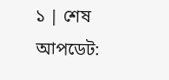১ | শেষ আপডেট: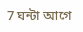7 ঘন্টা আগে